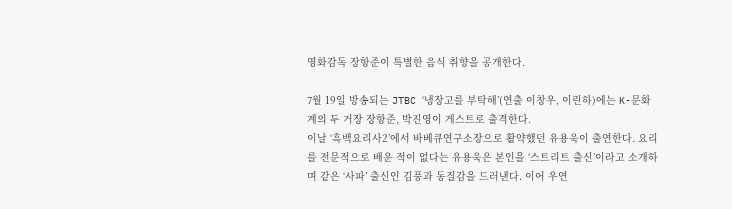영화감독 장항준이 특별한 음식 취향을 공개한다.

7월 19일 방송되는 JTBC ‘냉장고를 부탁해’(연출 이창우, 이린하)에는 K-문화계의 두 거장 장항준, 박진영이 게스트로 출격한다.
이날 ‘흑백요리사2’에서 바베큐연구소장으로 활약했던 유용욱이 출연한다. 요리를 전문적으로 배운 적이 없다는 유용욱은 본인을 ‘스트리트 출신’이라고 소개하며 같은 ‘사파’ 출신인 김풍과 동질감을 드러낸다. 이어 우연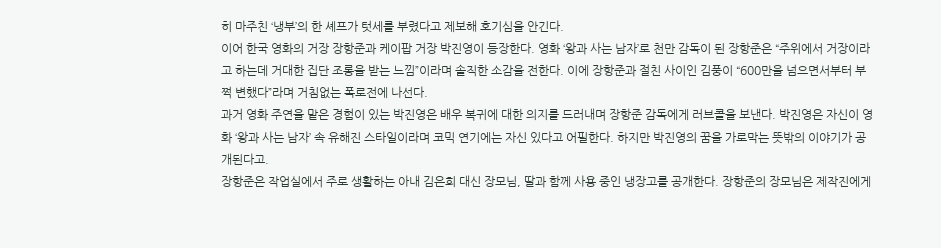히 마주친 ‘냉부’의 한 셰프가 텃세를 부렸다고 제보해 호기심을 안긴다.
이어 한국 영화의 거장 장항준과 케이팝 거장 박진영이 등장한다. 영화 ‘왕과 사는 남자’로 천만 감독이 된 장항준은 “주위에서 거장이라고 하는데 거대한 집단 조롱을 받는 느낌”이라며 솔직한 소감을 전한다. 이에 장항준과 절친 사이인 김풍이 “600만을 넘으면서부터 부쩍 변했다”라며 거침없는 폭로전에 나선다.
과거 영화 주연을 맡은 경험이 있는 박진영은 배우 복귀에 대한 의지를 드러내며 장항준 감독에게 러브콜을 보낸다. 박진영은 자신이 영화 ‘왕과 사는 남자’ 속 유해진 스타일이라며 코믹 연기에는 자신 있다고 어필한다. 하지만 박진영의 꿈을 가로막는 뜻밖의 이야기가 공개된다고.
장항준은 작업실에서 주로 생활하는 아내 김은희 대신 장모님, 딸과 함께 사용 중인 냉장고를 공개한다. 장항준의 장모님은 제작진에게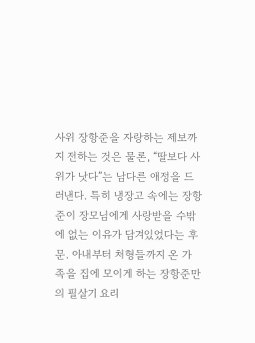사위 장항준을 자랑하는 제보까지 전하는 것은 물론, “딸보다 사위가 낫다”는 남다른 애정을 드러낸다. 특히 냉장고 속에는 장항준이 장모님에게 사랑받을 수밖에 없는 이유가 담겨있었다는 후문. 아내부터 처형들까지 온 가족을 집에 모이게 하는 장항준만의 필살기 요리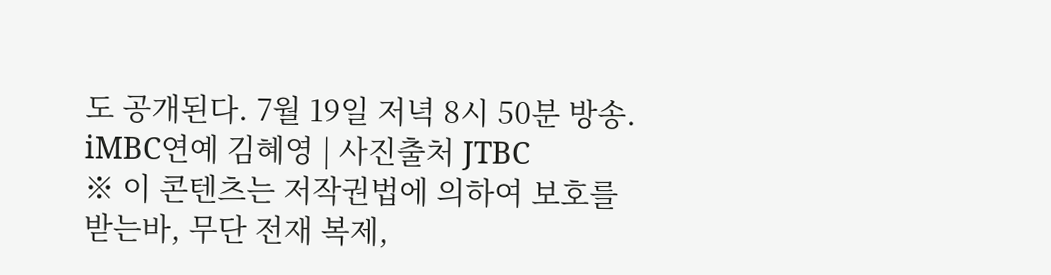도 공개된다. 7월 19일 저녁 8시 50분 방송.
iMBC연예 김혜영 | 사진출처 JTBC
※ 이 콘텐츠는 저작권법에 의하여 보호를 받는바, 무단 전재 복제,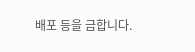배포 등을 금합니다.